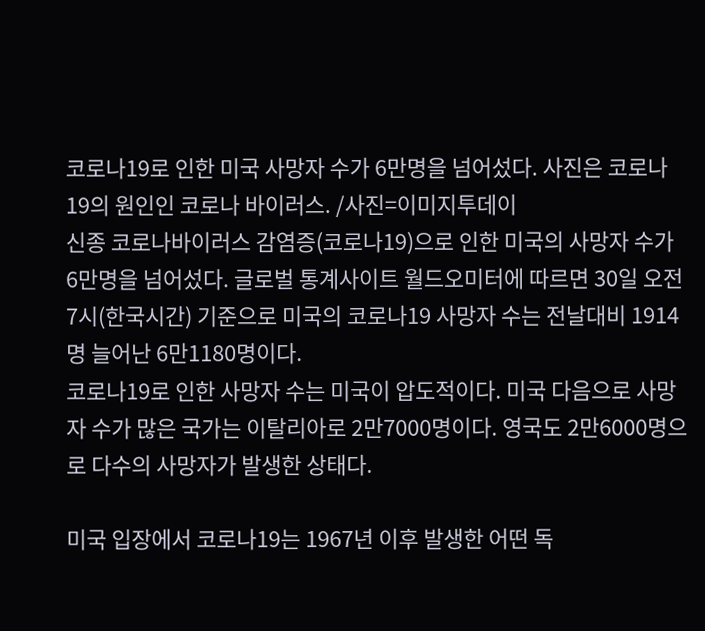코로나19로 인한 미국 사망자 수가 6만명을 넘어섰다. 사진은 코로나19의 원인인 코로나 바이러스. /사진=이미지투데이
신종 코로나바이러스 감염증(코로나19)으로 인한 미국의 사망자 수가 6만명을 넘어섰다. 글로벌 통계사이트 월드오미터에 따르면 30일 오전7시(한국시간) 기준으로 미국의 코로나19 사망자 수는 전날대비 1914명 늘어난 6만1180명이다.
코로나19로 인한 사망자 수는 미국이 압도적이다. 미국 다음으로 사망자 수가 많은 국가는 이탈리아로 2만7000명이다. 영국도 2만6000명으로 다수의 사망자가 발생한 상태다.

미국 입장에서 코로나19는 1967년 이후 발생한 어떤 독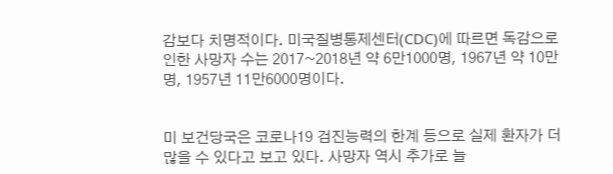감보다 치명적이다. 미국질병통제센터(CDC)에 따르면 독감으로 인한 사망자 수는 2017~2018년 약 6만1000명, 1967년 약 10만명, 1957년 11만6000명이다.


미 보건당국은 코로나19 검진능력의 한계 등으로 실제 환자가 더 많을 수 있다고 보고 있다. 사망자 역시 추가로 늘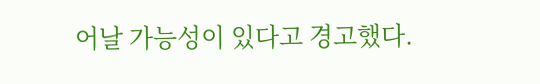어날 가능성이 있다고 경고했다.